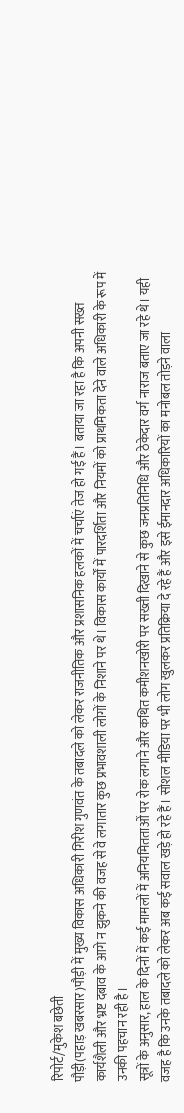रिपोर्ट/मुकेश बछेती
पौड़ी(पहाड़ खबरसार)पौड़ी में मुख्य विकास अधिकारी गिरीश गुणवंत के तबादले को लेकर राजनीतिक और प्रशासनिक हलकों में चर्चाएं तेज हो गई हैं। बताया जा रहा है कि अपनी सख्त कार्यशैली और भ्रष्ट दबाव के आगे न झुकने की वजह से वे लगातार कुछ प्रभावशाली लोगों के निशाने पर थे। विकास कार्यों में पारदर्शिता और नियमों को प्राथमिकता देने वाले अधिकारी के रूप में उनकी पहचान रही है।
सूत्रों के अनुसार, हाल के दिनों में कई मामलों में अनियमितताओं पर रोक लगाने और कथित कमीशनखोरी पर सख्ती दिखाने से कुछ जनप्रतिनिधि और ठेकेदार वर्ग नाराज बताए जा रहे थे। यही वजह है कि उनके तबादले को लेकर अब कई सवाल खड़े हो रहे हैं। सोशल मीडिया पर भी लोग खुलकर प्रतिक्रिया दे रहे हैं और इसे ईमानदार अधिकारियों का मनोबल तोड़ने वाला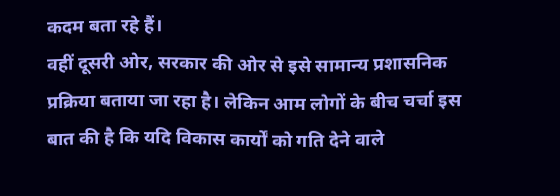कदम बता रहे हैं।
वहीं दूसरी ओर, सरकार की ओर से इसे सामान्य प्रशासनिक प्रक्रिया बताया जा रहा है। लेकिन आम लोगों के बीच चर्चा इस बात की है कि यदि विकास कार्यों को गति देने वाले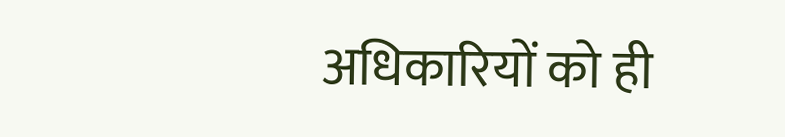अधिकारियों को ही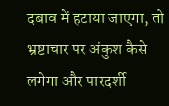दबाव में हटाया जाएगा, तो भ्रष्टाचार पर अंकुश कैसे लगेगा और पारदर्शी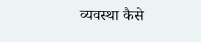व्यवस्था कैसे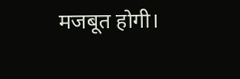मजबूत होगी।